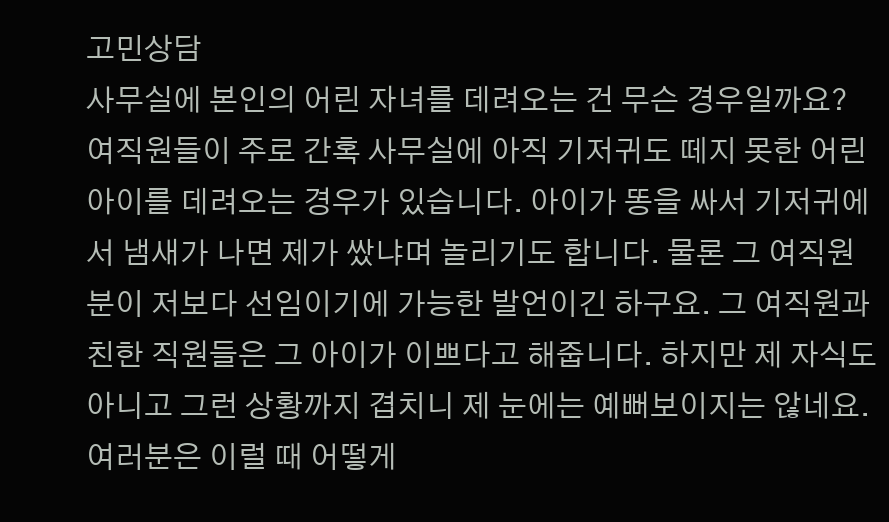고민상담
사무실에 본인의 어린 자녀를 데려오는 건 무슨 경우일까요?
여직원들이 주로 간혹 사무실에 아직 기저귀도 떼지 못한 어린 아이를 데려오는 경우가 있습니다. 아이가 똥을 싸서 기저귀에서 냄새가 나면 제가 쌌냐며 놀리기도 합니다. 물론 그 여직원분이 저보다 선임이기에 가능한 발언이긴 하구요. 그 여직원과 친한 직원들은 그 아이가 이쁘다고 해줍니다. 하지만 제 자식도 아니고 그런 상황까지 겹치니 제 눈에는 예뻐보이지는 않네요. 여러분은 이럴 때 어떻게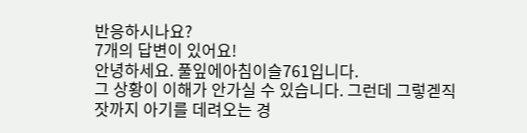반응하시나요?
7개의 답변이 있어요!
안녕하세요. 풀잎에아침이슬761입니다.
그 상황이 이해가 안가실 수 있습니다. 그런데 그렇겓직잣까지 아기를 데려오는 경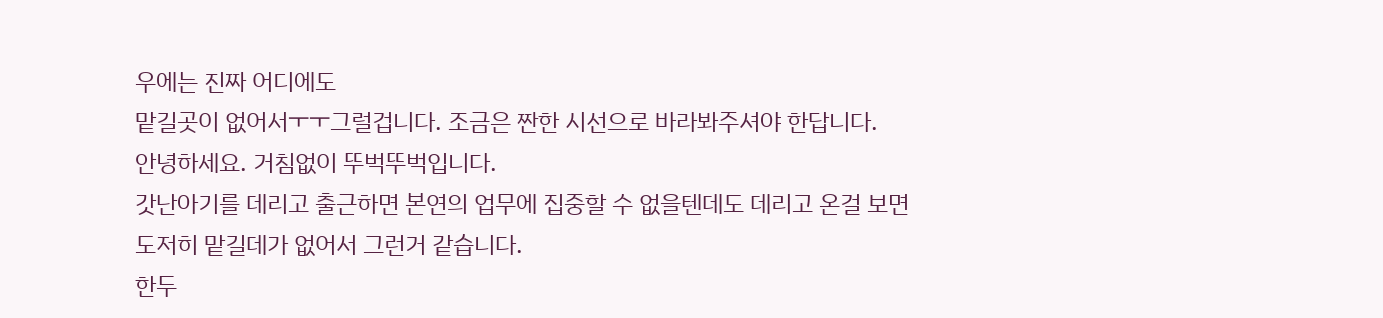우에는 진짜 어디에도
맡길곳이 없어서ㅜㅜ그럴겁니다. 조금은 짠한 시선으로 바라봐주셔야 한답니다.
안녕하세요. 거침없이 뚜벅뚜벅입니다.
갓난아기를 데리고 출근하면 본연의 업무에 집중할 수 없을텐데도 데리고 온걸 보면 도저히 맡길데가 없어서 그런거 같습니다.
한두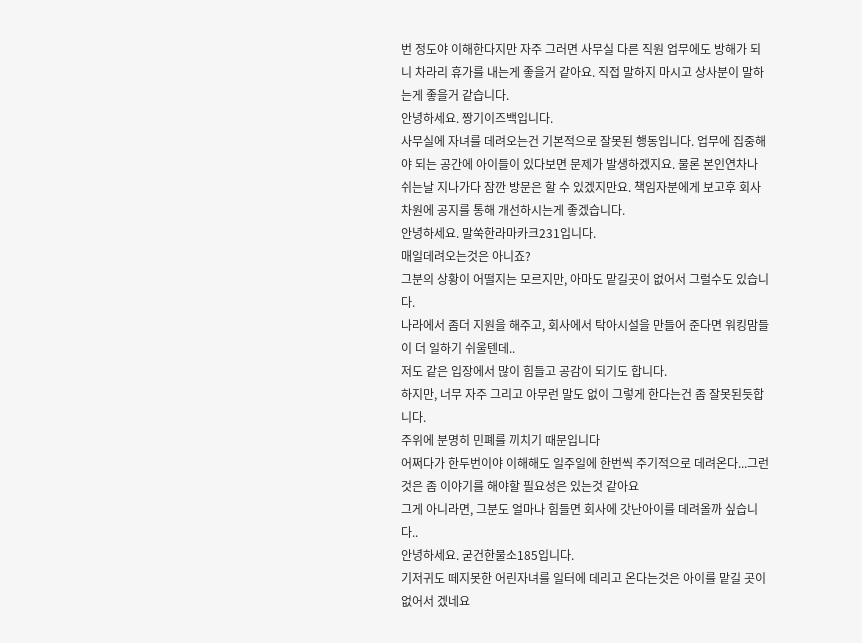번 정도야 이해한다지만 자주 그러면 사무실 다른 직원 업무에도 방해가 되니 차라리 휴가를 내는게 좋을거 같아요. 직접 말하지 마시고 상사분이 말하는게 좋을거 같습니다.
안녕하세요. 짱기이즈백입니다.
사무실에 자녀를 데려오는건 기본적으로 잘못된 행동입니다. 업무에 집중해야 되는 공간에 아이들이 있다보면 문제가 발생하겠지요. 물론 본인연차나 쉬는날 지나가다 잠깐 방문은 할 수 있겠지만요. 책임자분에게 보고후 회사차원에 공지를 통해 개선하시는게 좋겠습니다.
안녕하세요. 말쑥한라마카크231입니다.
매일데려오는것은 아니죠?
그분의 상황이 어떨지는 모르지만, 아마도 맡길곳이 없어서 그럴수도 있습니다.
나라에서 좀더 지원을 해주고, 회사에서 탁아시설을 만들어 준다면 워킹맘들이 더 일하기 쉬울텐데..
저도 같은 입장에서 많이 힘들고 공감이 되기도 합니다.
하지만, 너무 자주 그리고 아무런 말도 없이 그렇게 한다는건 좀 잘못된듯합니다.
주위에 분명히 민폐를 끼치기 때문입니다
어쩌다가 한두번이야 이해해도 일주일에 한번씩 주기적으로 데려온다...그런것은 좀 이야기를 해야할 필요성은 있는것 같아요
그게 아니라면, 그분도 얼마나 힘들면 회사에 갓난아이를 데려올까 싶습니다..
안녕하세요. 굳건한물소185입니다.
기저귀도 떼지못한 어린자녀를 일터에 데리고 온다는것은 아이를 맡길 곳이 없어서 겠네요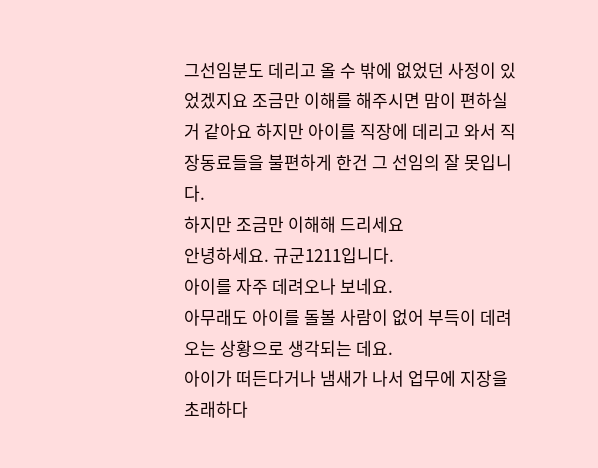그선임분도 데리고 올 수 밖에 없었던 사정이 있었겠지요 조금만 이해를 해주시면 맘이 편하실거 같아요 하지만 아이를 직장에 데리고 와서 직장동료들을 불편하게 한건 그 선임의 잘 못입니다.
하지만 조금만 이해해 드리세요
안녕하세요. 규군1211입니다.
아이를 자주 데려오나 보네요.
아무래도 아이를 돌볼 사람이 없어 부득이 데려오는 상황으로 생각되는 데요.
아이가 떠든다거나 냄새가 나서 업무에 지장을 초래하다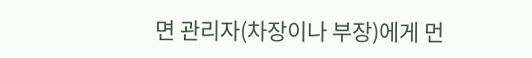면 관리자(차장이나 부장)에게 먼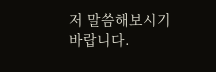저 말씀해보시기 바랍니다.